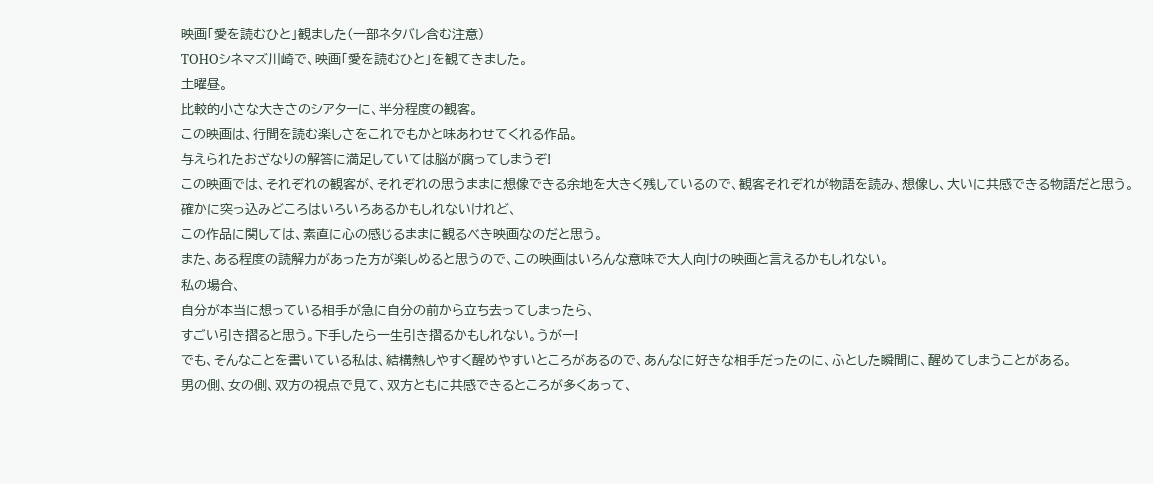映画「愛を読むひと」観ました(一部ネタバレ含む注意)
TOHOシネマズ川崎で、映画「愛を読むひと」を観てきました。
土曜昼。
比較的小さな大きさのシアターに、半分程度の観客。
この映画は、行間を読む楽しさをこれでもかと味あわせてくれる作品。
与えられたおざなりの解答に満足していては脳が腐ってしまうぞ!
この映画では、それぞれの観客が、それぞれの思うままに想像できる余地を大きく残しているので、観客それぞれが物語を読み、想像し、大いに共感できる物語だと思う。
確かに突っ込みどころはいろいろあるかもしれないけれど、
この作品に関しては、素直に心の感じるままに観るべき映画なのだと思う。
また、ある程度の読解力があった方が楽しめると思うので、この映画はいろんな意味で大人向けの映画と言えるかもしれない。
私の場合、
自分が本当に想っている相手が急に自分の前から立ち去ってしまったら、
すごい引き摺ると思う。下手したら一生引き摺るかもしれない。うがー!
でも、そんなことを書いている私は、結構熱しやすく醒めやすいところがあるので、あんなに好きな相手だったのに、ふとした瞬間に、醒めてしまうことがある。
男の側、女の側、双方の視点で見て、双方ともに共感できるところが多くあって、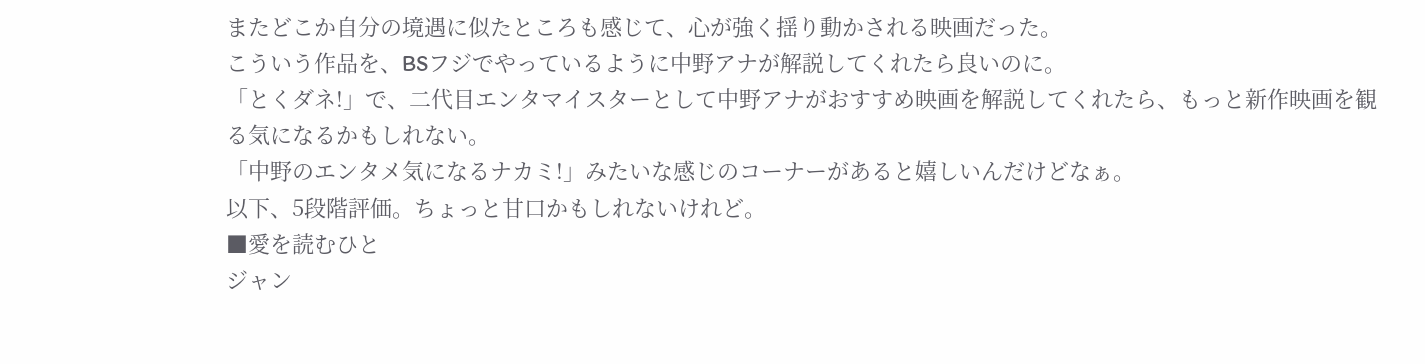またどこか自分の境遇に似たところも感じて、心が強く揺り動かされる映画だった。
こういう作品を、BSフジでやっているように中野アナが解説してくれたら良いのに。
「とくダネ!」で、二代目エンタマイスターとして中野アナがおすすめ映画を解説してくれたら、もっと新作映画を観る気になるかもしれない。
「中野のエンタメ気になるナカミ!」みたいな感じのコーナーがあると嬉しいんだけどなぁ。
以下、5段階評価。ちょっと甘口かもしれないけれど。
■愛を読むひと
ジャン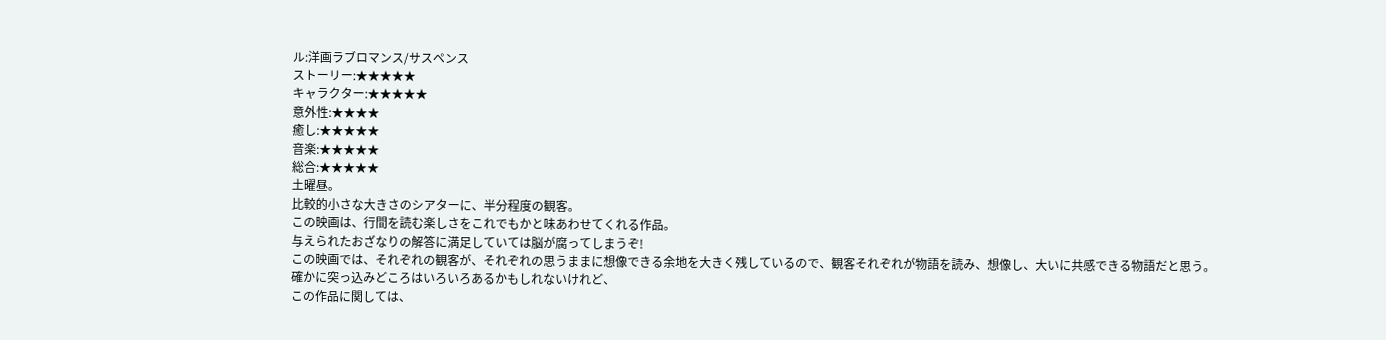ル:洋画ラブロマンス/サスペンス
ストーリー:★★★★★
キャラクター:★★★★★
意外性:★★★★
癒し:★★★★★
音楽:★★★★★
総合:★★★★★
土曜昼。
比較的小さな大きさのシアターに、半分程度の観客。
この映画は、行間を読む楽しさをこれでもかと味あわせてくれる作品。
与えられたおざなりの解答に満足していては脳が腐ってしまうぞ!
この映画では、それぞれの観客が、それぞれの思うままに想像できる余地を大きく残しているので、観客それぞれが物語を読み、想像し、大いに共感できる物語だと思う。
確かに突っ込みどころはいろいろあるかもしれないけれど、
この作品に関しては、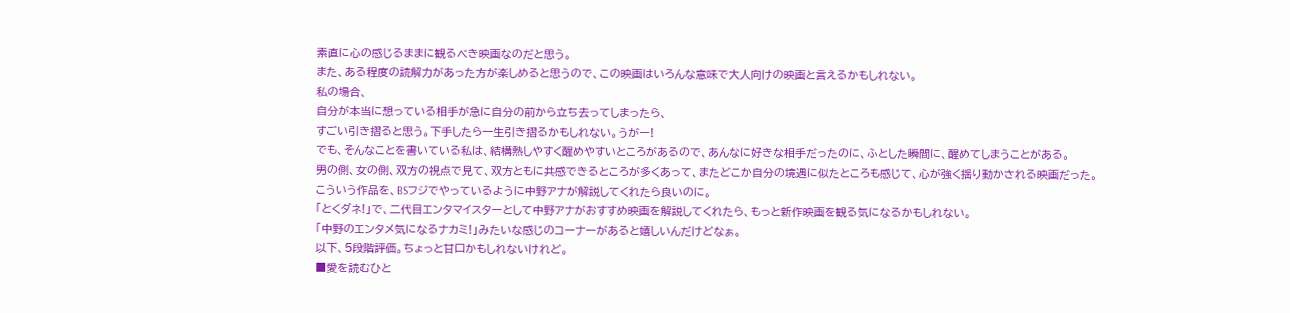素直に心の感じるままに観るべき映画なのだと思う。
また、ある程度の読解力があった方が楽しめると思うので、この映画はいろんな意味で大人向けの映画と言えるかもしれない。
私の場合、
自分が本当に想っている相手が急に自分の前から立ち去ってしまったら、
すごい引き摺ると思う。下手したら一生引き摺るかもしれない。うがー!
でも、そんなことを書いている私は、結構熱しやすく醒めやすいところがあるので、あんなに好きな相手だったのに、ふとした瞬間に、醒めてしまうことがある。
男の側、女の側、双方の視点で見て、双方ともに共感できるところが多くあって、またどこか自分の境遇に似たところも感じて、心が強く揺り動かされる映画だった。
こういう作品を、BSフジでやっているように中野アナが解説してくれたら良いのに。
「とくダネ!」で、二代目エンタマイスターとして中野アナがおすすめ映画を解説してくれたら、もっと新作映画を観る気になるかもしれない。
「中野のエンタメ気になるナカミ!」みたいな感じのコーナーがあると嬉しいんだけどなぁ。
以下、5段階評価。ちょっと甘口かもしれないけれど。
■愛を読むひと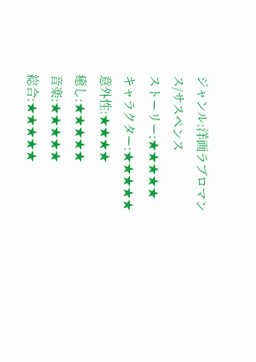ジャンル:洋画ラブロマンス/サスペンス
ストーリー:★★★★★
キャラクター:★★★★★
意外性:★★★★
癒し:★★★★★
音楽:★★★★★
総合:★★★★★